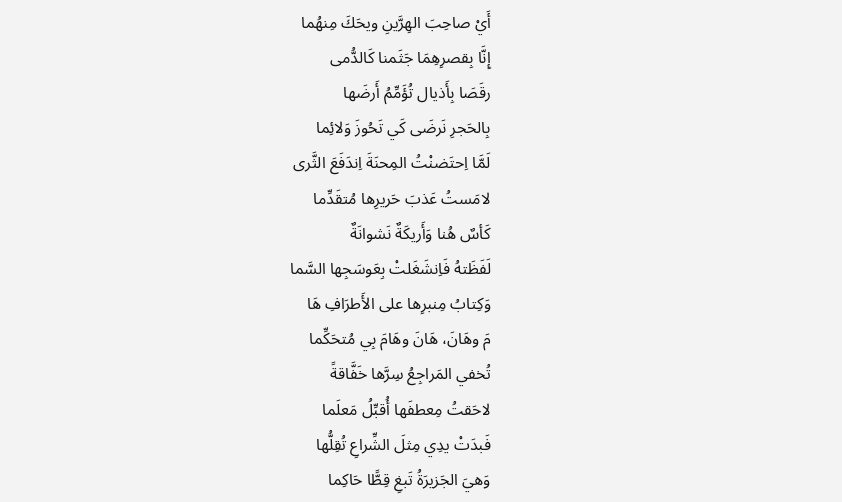أَيْ صاحِبَ الهِرَّينِ ويحَكَ مِنهُما
إِنَّا بِقصرِهِمَا جَثَمنا كَالدُّمى
رقَصَا بِأَذيال تُؤَمِّمُ أَرضَها
بِالحَجرِ نَرضَى كَي تَحُوزَ وَلائِما
لَمَّا اِحتَضنْتُ المِحنَةَ اِندَفَعَ الثَّرى
لامَستُ عَذبَ حَريرِها مُتقَدِّما
كَأسٌ هُنا وَأَريكَةٌ نَشوانَةٌ
لَفَظَتهُ فَاِنشَغَلتْ بِعَوسَجِها السَّما
وَكِتابُ مِنبرِها على الأَطرَافِ هَا
مَ وهَانَ، هَانَ وهَامَ بِي مُتحَكِّما
تُخفي المَراجِعُ سِرَّها خَفَّاقةً
لاحَقتُ مِعطفَها أُقبِّلُ مَعلَما
فَبدَتْ يدِي مِثلَ الشِّراعِ تُقِلُّها
وَهيَ الجَزيرَةُ تَبغِ قِطًّا حَاكِما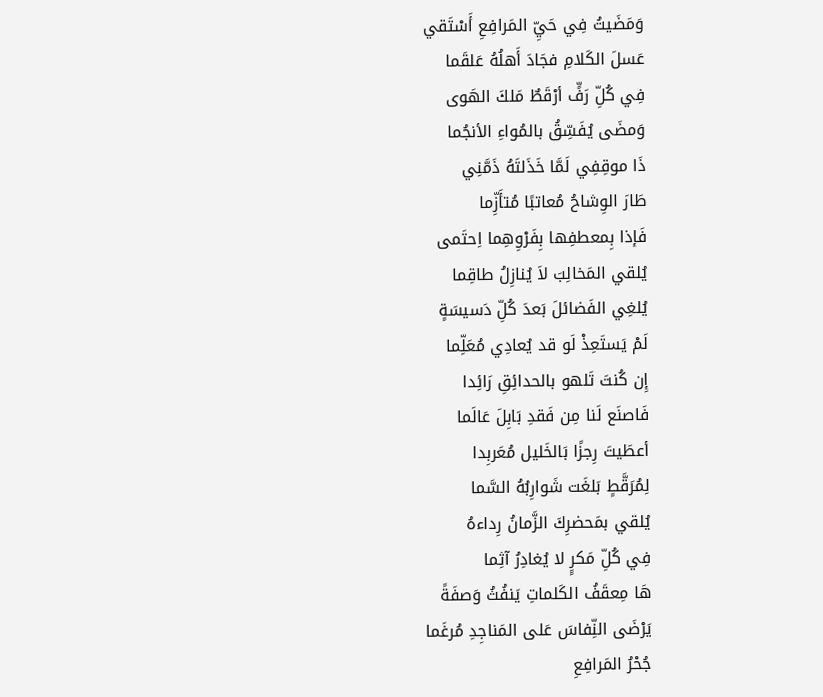وَمَضَيتُ فِي حَيِّ المَرافِعِ أَسْتَقي
عَسلَ الكَلامِ فجَادَ أَهلُهُ عَلقَما
فِي كُلِّ رَفٍّ أرْقَطٌ مَلكَ الهَوى
وَمضَى يُفَسِّقُ بالمُواءِ الأنجُما
ذَا موقِفِي لَمَّا خَذَلتَهُ ذَمَّنِي
طَارَ الوِشاحُ مُعاتبًا مُتأَزِّما
فَإذا بِمعطفِها بِفَرْوِهِما اِحتَمى
يُلقي المَخالِبَ لاَ يُنازِلُ طاقِما
يُلغِي الفَضائلَ بَعدَ كُلِّ دَسيسَةٍ
لَمْ يَستَعِذْ لَو قد يُعادِي مُعَلِّما
إِن كُنتَ تَلهو بالحدائِقِ رَائِدا
فَاصنَع لَنا مِن فَقدِ بَابِلَ عَالَما
أعطَيتَ رِجزًا بَالخَليل مُعَربِدا
لِمُرَقَّطٍ بَلغَت شَوارِبُهُ السَّما
يُلقي بمَحضرِكَ الزَّمانُ رِداءهُ
فِي كُلِّ مَكرٍِ لا يُغادِرُ آثِما
هَا مِعقَفُ الكَلماتِ يَنفُثُ وَصفَةً
يَرْضَى النِّفاسَ عَلى المَناجِدِ مُرغَما
جُحْرُ المَرافِعِ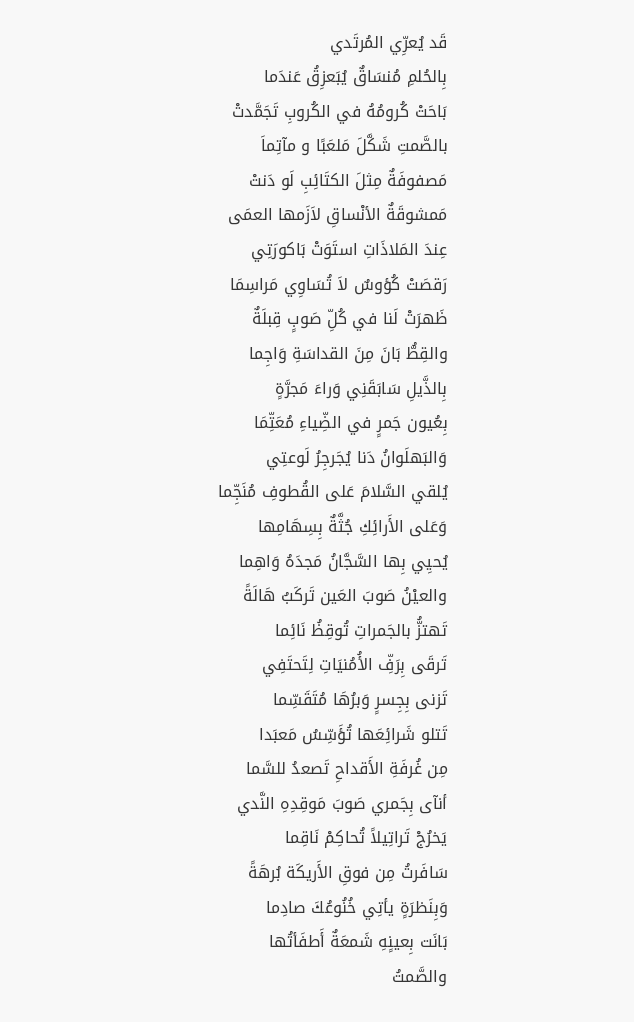قَد يُعرِّي المُرتَدي
بِالحُلمِ مُنسَاقٌ يُبَعزِقُ عَندَما
بَاحَتْ كُرومُهُ في الكُروبِ تَجَمَّدتْ
بالصَّمتِ شَكَّلَ مَلعَبًا و مآتِماَ
مَصفوفَةٌ مِثلَ الكتَائِبِ لَو دَنتْ
مَمشوقَةٌ الأنْساقِ لاَزَمها العمَى
عِندَ المَلاذَاتِ استَوَتْ بَاكورَتِي
رَقصَتْ كُؤوسٌ لاَ تُسَاوِي مَراسِمَا
ظَهرَتْ لَنا في كُلِّ صَوبٍ قِبلَةٌ
والقِطُّ بَانَ مِنَ القداسَةِ وَاجِما
بِالذَّيلِ سَابَقَنِي وَراءَ مَجرَّةٍ
بِعُيون جَمرٍ في الضِّياءِ مُعَتِّمَا
وَالبَهلَوانُ دَنا يُجَرجِرُ لَوعتِي
يُلقي السَّلامَ عَلى القُطوفِ مُنَجِّما
وَعَلى الأَرائِكِ جُثَّةٌ بِسِهَامِها
يُحيِي بِها السَّجَّانُ مَجدَهُ وَاهِما
والعيْنُ صَوبَ العَين تَركَبُ هَالَةً
تَهتزُّ بالجَمراتِ تُوقِظُ نَائِما
تَرقَى بِرَفِّ الأُمُنيَاتِ لِتَحتَفِي
تَزنى بِجِسرٍ وَبرُهَا مُتَقَسِّما
تَتلو شَرائِعَها تُؤَسِّسُ مَعبَدا
مِن غُرفَةِ الأَقداحِ تَصعدُ للسَّما
أنآى بِجَمري صَوبَ مَوقِدِهِ النَّدي
يَخرُجْ تَراتِيلاً تُحاكِمْ نَاقِما
سَافَرتُ مِن فوقِ الأَريكَة بُرهَةً
وَبِنَظرَةٍ يأتِي خُنُوعُكَ صادِما
بَانَت بِعينٍهِ شَمعَةٌ أَطفَأتُها
والصَّمتُ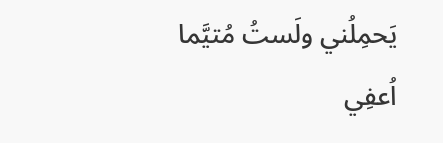يَحمِلُني ولَستُ مُتيَّما
اُعفِي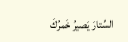السِّتارَ يَصيرُ خَمرُكَ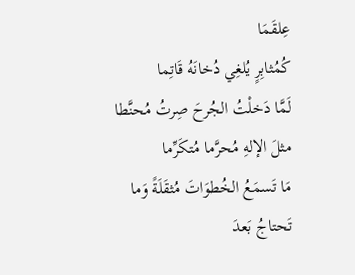عِلقَمَا
كُمُثابِرٍ يُلغِي دُخانَهُ قَاتِما
لَمَّا دَخلْتُ الجُرحَ صِرتُ مُحنَّطا
مثلَ الإلهِ مُحرَّما مُتكَرِّما
مَا تَسمَعُ الخُطوَاتَ مُثقَلَةً وَما
تَحتاجُ بَعدَ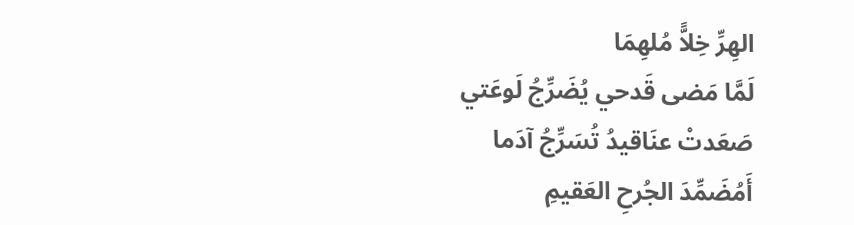الهِرِّ خِلاًّ مُلهِمَا
لَمَّا مَضى قَدحي يُضَرِّجُ لَوعَتي
صَعَدتْ عنَاقيدُ تُسَرِّجُ آدَما
أَمُضَمِّدَ الجُرحِ العَقيمِ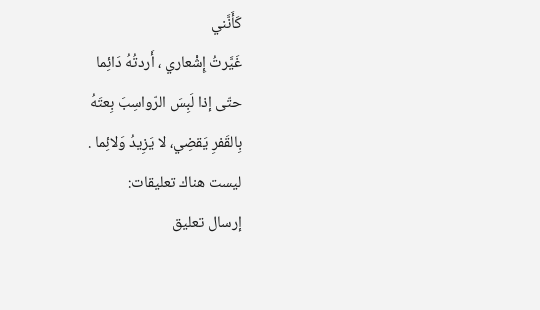كَأَنَّني
غَيَّرتُ إِشْعاري ، أَردتُهُ دَائِما
حتّى إذا لَبِسَ الرّواسِبَ بِعتَهُ
بِالقَفرِ يَقضِي، لا يَزِيدُ وَلائِما .
ليست هناك تعليقات:
إرسال تعليق